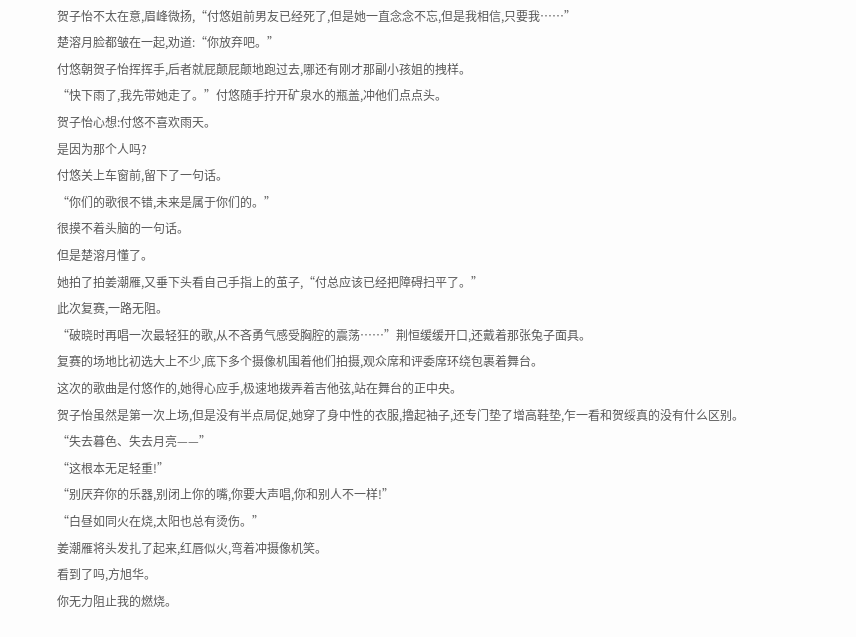贺子怡不太在意,眉峰微扬,“付悠姐前男友已经死了,但是她一直念念不忘,但是我相信,只要我……”
楚溶月脸都皱在一起,劝道:“你放弃吧。”
付悠朝贺子怡挥挥手,后者就屁颠屁颠地跑过去,哪还有刚才那副小孩姐的拽样。
“快下雨了,我先带她走了。”付悠随手拧开矿泉水的瓶盖,冲他们点点头。
贺子怡心想:付悠不喜欢雨天。
是因为那个人吗?
付悠关上车窗前,留下了一句话。
“你们的歌很不错,未来是属于你们的。”
很摸不着头脑的一句话。
但是楚溶月懂了。
她拍了拍姜潮雁,又垂下头看自己手指上的茧子,“付总应该已经把障碍扫平了。”
此次复赛,一路无阻。
“破晓时再唱一次最轻狂的歌,从不吝勇气感受胸腔的震荡……”荆恒缓缓开口,还戴着那张兔子面具。
复赛的场地比初选大上不少,底下多个摄像机围着他们拍摄,观众席和评委席环绕包裹着舞台。
这次的歌曲是付悠作的,她得心应手,极速地拨弄着吉他弦,站在舞台的正中央。
贺子怡虽然是第一次上场,但是没有半点局促,她穿了身中性的衣服,撸起袖子,还专门垫了增高鞋垫,乍一看和贺绥真的没有什么区别。
“失去暮色、失去月亮——”
“这根本无足轻重!”
“别厌弃你的乐器,别闭上你的嘴,你要大声唱,你和别人不一样!”
“白昼如同火在烧,太阳也总有烫伤。”
姜潮雁将头发扎了起来,红唇似火,弯着冲摄像机笑。
看到了吗,方旭华。
你无力阻止我的燃烧。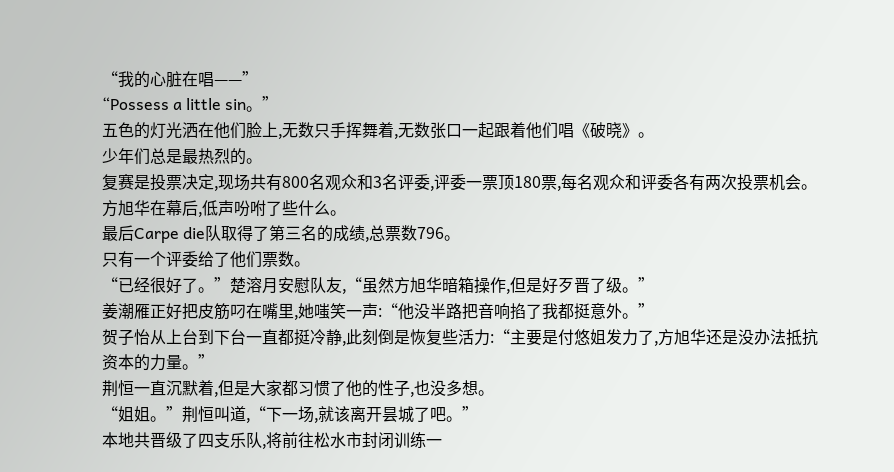“我的心脏在唱——”
“Possess a little sin。”
五色的灯光洒在他们脸上,无数只手挥舞着,无数张口一起跟着他们唱《破晓》。
少年们总是最热烈的。
复赛是投票决定,现场共有800名观众和3名评委,评委一票顶180票,每名观众和评委各有两次投票机会。
方旭华在幕后,低声吩咐了些什么。
最后Carpe die队取得了第三名的成绩,总票数796。
只有一个评委给了他们票数。
“已经很好了。”楚溶月安慰队友,“虽然方旭华暗箱操作,但是好歹晋了级。”
姜潮雁正好把皮筋叼在嘴里,她嗤笑一声:“他没半路把音响掐了我都挺意外。”
贺子怡从上台到下台一直都挺冷静,此刻倒是恢复些活力:“主要是付悠姐发力了,方旭华还是没办法抵抗资本的力量。”
荆恒一直沉默着,但是大家都习惯了他的性子,也没多想。
“姐姐。”荆恒叫道,“下一场,就该离开昙城了吧。”
本地共晋级了四支乐队,将前往松水市封闭训练一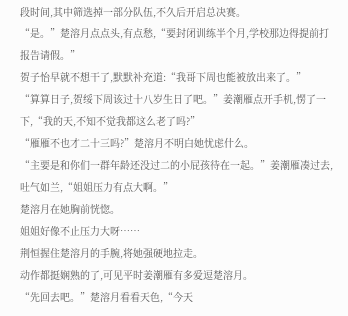段时间,其中筛选掉一部分队伍,不久后开启总决赛。
“是。”楚溶月点点头,有点愁,“要封闭训练半个月,学校那边得提前打报告请假。”
贺子怡早就不想干了,默默补充道:“我哥下周也能被放出来了。”
“算算日子,贺绥下周该过十八岁生日了吧。”姜潮雁点开手机,愣了一下,“我的天,不知不觉我都这么老了吗?”
“雁雁不也才二十三吗?”楚溶月不明白她忧虑什么。
“主要是和你们一群年龄还没过二的小屁孩待在一起。”姜潮雁凑过去,吐气如兰,“姐姐压力有点大啊。”
楚溶月在她胸前恍惚。
姐姐好像不止压力大呀……
荆恒握住楚溶月的手腕,将她强硬地拉走。
动作都挺娴熟的了,可见平时姜潮雁有多爱逗楚溶月。
“先回去吧。”楚溶月看看天色,“今天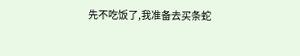先不吃饭了,我准备去买条蛇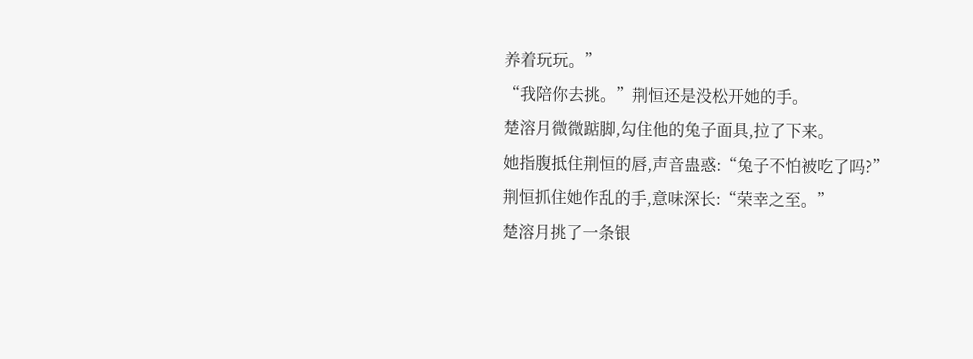养着玩玩。”
“我陪你去挑。”荆恒还是没松开她的手。
楚溶月微微踮脚,勾住他的兔子面具,拉了下来。
她指腹抵住荆恒的唇,声音蛊惑:“兔子不怕被吃了吗?”
荆恒抓住她作乱的手,意味深长:“荣幸之至。”
楚溶月挑了一条银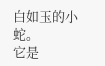白如玉的小蛇。
它是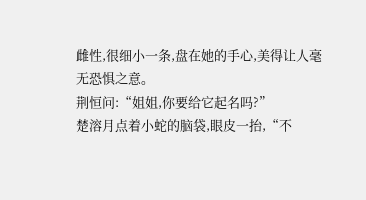雌性,很细小一条,盘在她的手心,美得让人毫无恐惧之意。
荆恒问:“姐姐,你要给它起名吗?”
楚溶月点着小蛇的脑袋,眼皮一抬,“不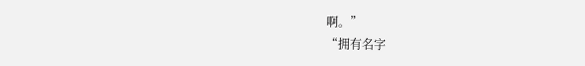啊。”
“拥有名字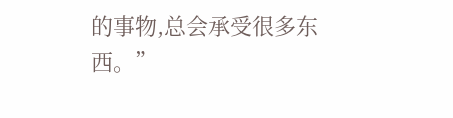的事物,总会承受很多东西。”